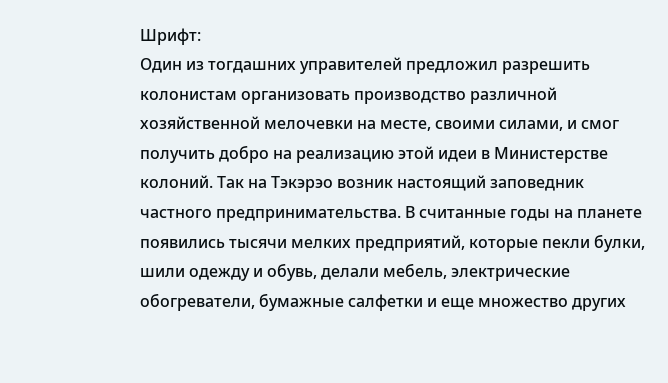Шрифт:
Один из тогдашних управителей предложил разрешить колонистам организовать производство различной хозяйственной мелочевки на месте, своими силами, и смог получить добро на реализацию этой идеи в Министерстве колоний. Так на Тэкэрэо возник настоящий заповедник частного предпринимательства. В считанные годы на планете появились тысячи мелких предприятий, которые пекли булки, шили одежду и обувь, делали мебель, электрические обогреватели, бумажные салфетки и еще множество других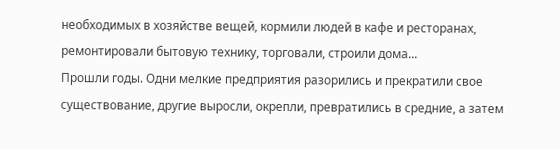необходимых в хозяйстве вещей, кормили людей в кафе и ресторанах, ремонтировали бытовую технику, торговали, строили дома...
Прошли годы. Одни мелкие предприятия разорились и прекратили свое существование, другие выросли, окрепли, превратились в средние, а затем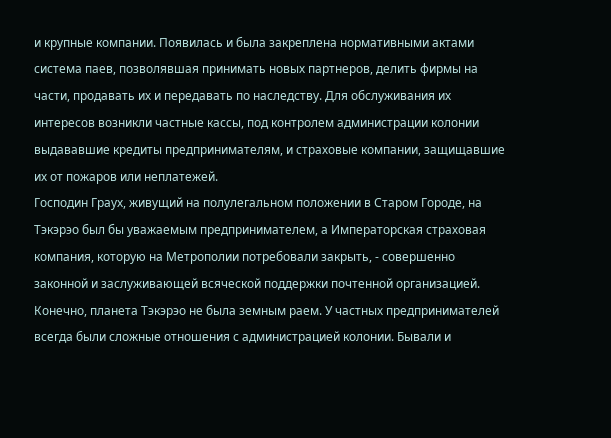и крупные компании. Появилась и была закреплена нормативными актами система паев, позволявшая принимать новых партнеров, делить фирмы на части, продавать их и передавать по наследству. Для обслуживания их интересов возникли частные кассы, под контролем администрации колонии выдававшие кредиты предпринимателям, и страховые компании, защищавшие их от пожаров или неплатежей.
Господин Граух, живущий на полулегальном положении в Старом Городе, на Тэкэрэо был бы уважаемым предпринимателем, а Императорская страховая компания, которую на Метрополии потребовали закрыть, - совершенно законной и заслуживающей всяческой поддержки почтенной организацией.
Конечно, планета Тэкэрэо не была земным раем. У частных предпринимателей всегда были сложные отношения с администрацией колонии. Бывали и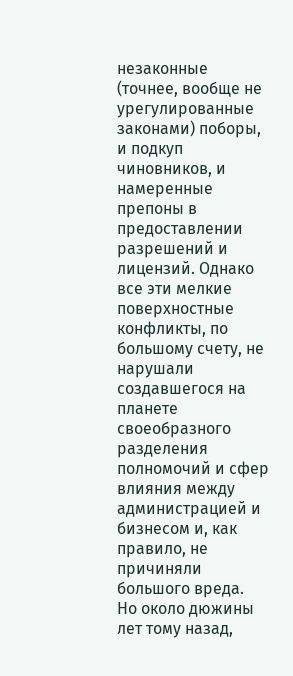незаконные (точнее, вообще не урегулированные законами) поборы, и подкуп чиновников, и намеренные препоны в предоставлении разрешений и лицензий. Однако все эти мелкие поверхностные конфликты, по большому счету, не нарушали создавшегося на планете своеобразного разделения полномочий и сфер влияния между администрацией и бизнесом и, как правило, не причиняли большого вреда.
Но около дюжины лет тому назад,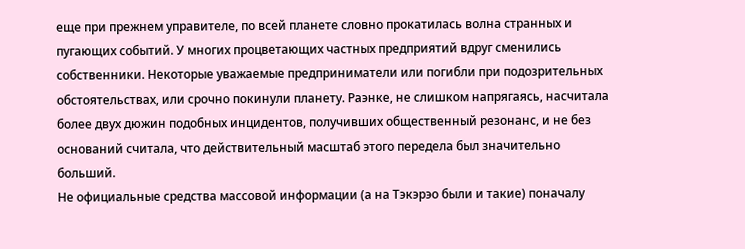еще при прежнем управителе, по всей планете словно прокатилась волна странных и пугающих событий. У многих процветающих частных предприятий вдруг сменились собственники. Некоторые уважаемые предприниматели или погибли при подозрительных обстоятельствах, или срочно покинули планету. Раэнке, не слишком напрягаясь, насчитала более двух дюжин подобных инцидентов, получивших общественный резонанс, и не без оснований считала, что действительный масштаб этого передела был значительно больший.
Не официальные средства массовой информации (а на Тэкэрэо были и такие) поначалу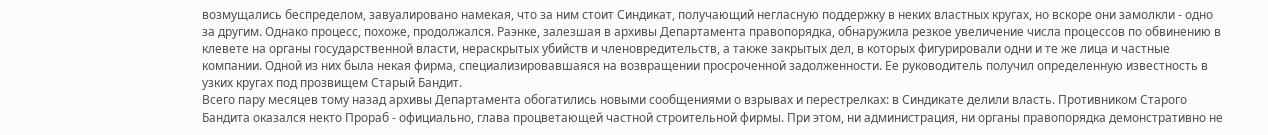возмущались беспределом, завуалировано намекая, что за ним стоит Синдикат, получающий негласную поддержку в неких властных кругах, но вскоре они замолкли - одно за другим. Однако процесс, похоже, продолжался. Раэнке, залезшая в архивы Департамента правопорядка, обнаружила резкое увеличение числа процессов по обвинению в клевете на органы государственной власти, нераскрытых убийств и членовредительств, а также закрытых дел, в которых фигурировали одни и те же лица и частные компании. Одной из них была некая фирма, специализировавшаяся на возвращении просроченной задолженности. Ее руководитель получил определенную известность в узких кругах под прозвищем Старый Бандит.
Всего пару месяцев тому назад архивы Департамента обогатились новыми сообщениями о взрывах и перестрелках: в Синдикате делили власть. Противником Старого Бандита оказался некто Прораб - официально, глава процветающей частной строительной фирмы. При этом, ни администрация, ни органы правопорядка демонстративно не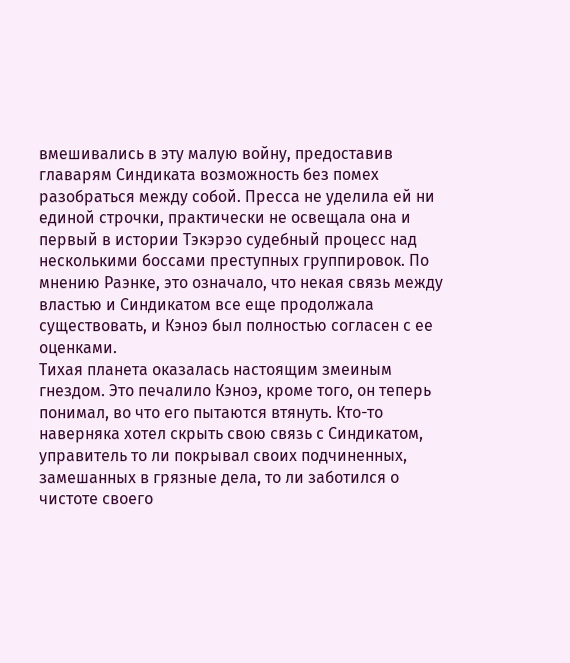вмешивались в эту малую войну, предоставив главарям Синдиката возможность без помех разобраться между собой. Пресса не уделила ей ни единой строчки, практически не освещала она и первый в истории Тэкэрэо судебный процесс над несколькими боссами преступных группировок. По мнению Раэнке, это означало, что некая связь между властью и Синдикатом все еще продолжала существовать, и Кэноэ был полностью согласен с ее оценками.
Тихая планета оказалась настоящим змеиным гнездом. Это печалило Кэноэ, кроме того, он теперь понимал, во что его пытаются втянуть. Кто-то наверняка хотел скрыть свою связь с Синдикатом, управитель то ли покрывал своих подчиненных, замешанных в грязные дела, то ли заботился о чистоте своего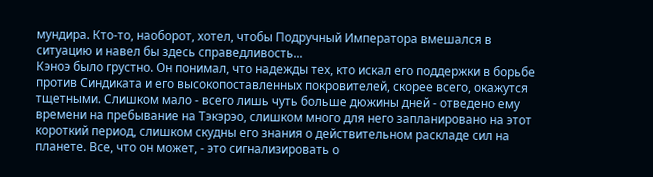мундира. Кто-то, наоборот, хотел, чтобы Подручный Императора вмешался в ситуацию и навел бы здесь справедливость...
Кэноэ было грустно. Он понимал, что надежды тех, кто искал его поддержки в борьбе против Синдиката и его высокопоставленных покровителей, скорее всего, окажутся тщетными. Слишком мало - всего лишь чуть больше дюжины дней - отведено ему времени на пребывание на Тэкэрэо, слишком много для него запланировано на этот короткий период, слишком скудны его знания о действительном раскладе сил на планете. Все, что он может, - это сигнализировать о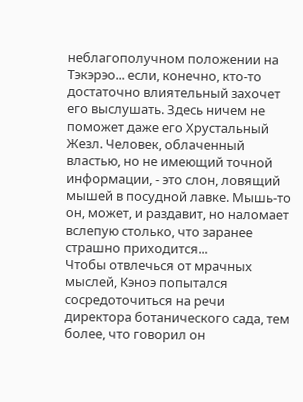неблагополучном положении на Тэкэрэо... если, конечно, кто-то достаточно влиятельный захочет его выслушать. Здесь ничем не поможет даже его Хрустальный Жезл. Человек, облаченный властью, но не имеющий точной информации, - это слон, ловящий мышей в посудной лавке. Мышь-то он, может, и раздавит, но наломает вслепую столько, что заранее страшно приходится...
Чтобы отвлечься от мрачных мыслей, Кэноэ попытался сосредоточиться на речи директора ботанического сада, тем более, что говорил он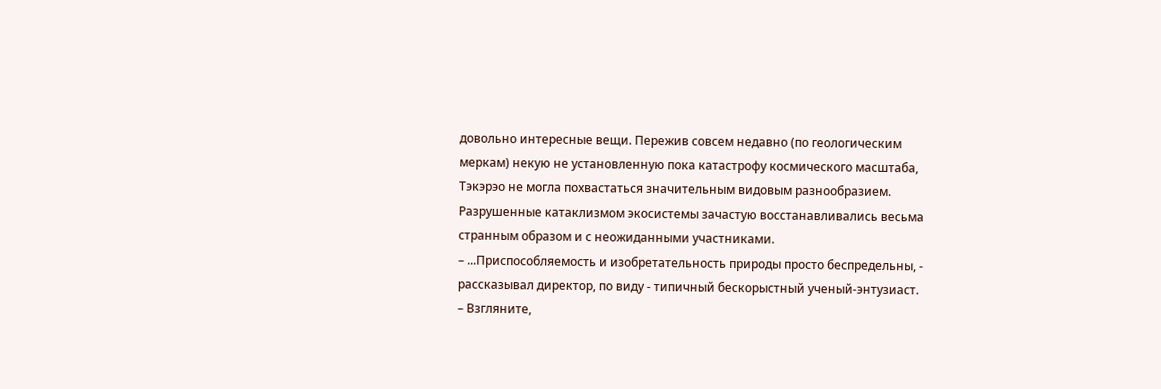довольно интересные вещи. Пережив совсем недавно (по геологическим меркам) некую не установленную пока катастрофу космического масштаба, Тэкэрэо не могла похвастаться значительным видовым разнообразием. Разрушенные катаклизмом экосистемы зачастую восстанавливались весьма странным образом и с неожиданными участниками.
– ...Приспособляемость и изобретательность природы просто беспредельны, - рассказывал директор, по виду - типичный бескорыстный ученый-энтузиаст.
– Взгляните,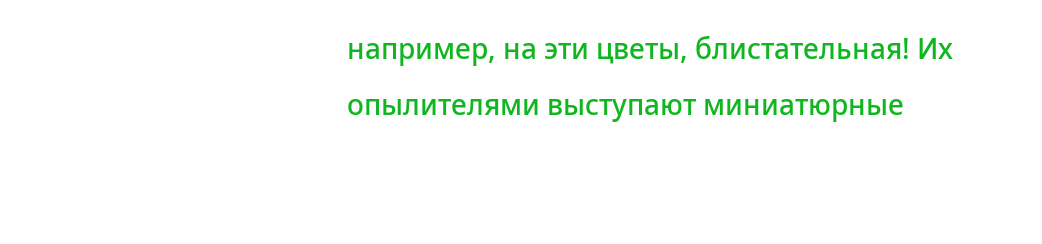например, на эти цветы, блистательная! Их опылителями выступают миниатюрные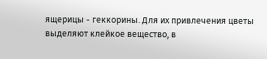ящерицы - геккорины. Для их привлечения цветы выделяют клейкое вещество, в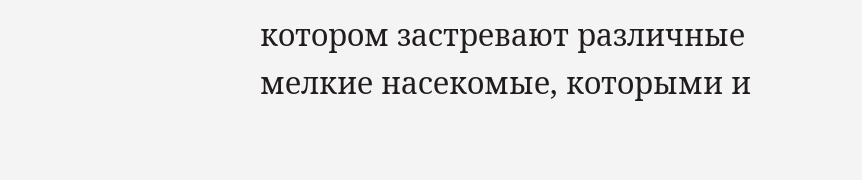котором застревают различные мелкие насекомые, которыми и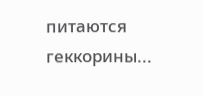питаются геккорины...